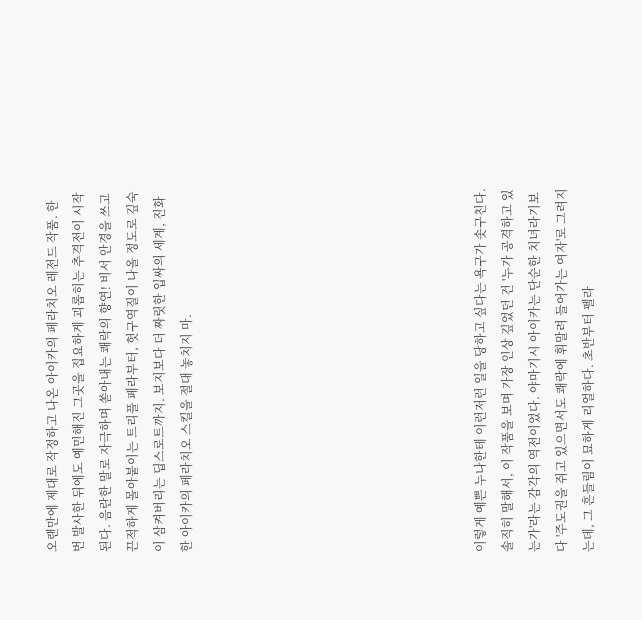오랜만에 제대로 작정하고 나온 아이카의 페라치오 레전드 작품. 한 번 발사한 뒤에도 예민해진 그곳을 집요하게 괴롭히는 추격전이 시작된다. 음란한 말로 자극하며 쏟아내는 쾌락의 향연! 비서 안경을 쓰고 끈적하게 몰아붙이는 트리플 페라부터, 헛구역질이 나올 정도로 깊숙이 삼켜버리는 딥스로트까지. 보지보다 더 짜릿한 입싸의 세계, 진화한 아이카의 페라치오 스킬을 절대 놓치지 마.










이렇게 예쁜 누나한테 이런저런 일을 당하고 싶다는 욕구가 솟구친다.
솔직히 말해서, 이 작품을 보며 가장 인상 깊었던 건 '누가 공격하고 있는가'라는 감각의 역전이었다. 야마기시 아이카는 단순한 치녀라기보다 '주도권을 쥐고 있으면서도 쾌락에 휘말려 들어가는 여자'로 그려지는데, 그 흔들림이 묘하게 리얼하다. 초반부터 펠라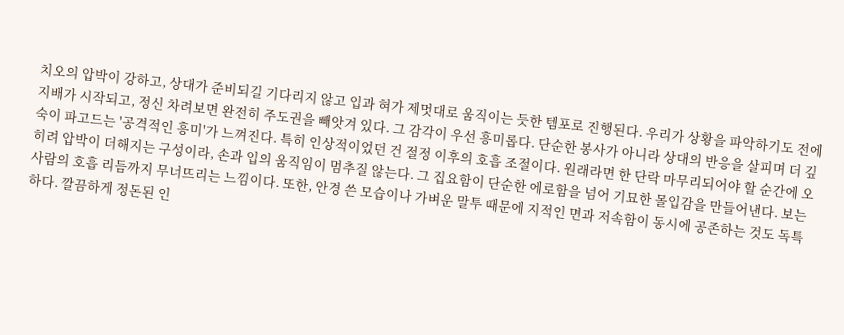치오의 압박이 강하고, 상대가 준비되길 기다리지 않고 입과 혀가 제멋대로 움직이는 듯한 템포로 진행된다. 우리가 상황을 파악하기도 전에 지배가 시작되고, 정신 차려보면 완전히 주도권을 빼앗겨 있다. 그 감각이 우선 흥미롭다. 단순한 봉사가 아니라 상대의 반응을 살피며 더 깊숙이 파고드는 '공격적인 흥미'가 느껴진다. 특히 인상적이었던 건 절정 이후의 호흡 조절이다. 원래라면 한 단락 마무리되어야 할 순간에 오히려 압박이 더해지는 구성이라, 손과 입의 움직임이 멈추질 않는다. 그 집요함이 단순한 에로함을 넘어 기묘한 몰입감을 만들어낸다. 보는 사람의 호흡 리듬까지 무너뜨리는 느낌이다. 또한, 안경 쓴 모습이나 가벼운 말투 때문에 지적인 면과 저속함이 동시에 공존하는 것도 독특하다. 깔끔하게 정돈된 인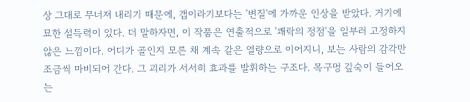상 그대로 무너져 내리기 때문에, 갭이라기보다는 '변질'에 가까운 인상을 받았다. 거기에 묘한 설득력이 있다. 더 말하자면, 이 작품은 연출적으로 '쾌락의 정점'을 일부러 고정하지 않은 느낌이다. 어디가 골인지 모른 채 계속 같은 열량으로 이어지니, 보는 사람의 감각만 조금씩 마비되어 간다. 그 괴리가 서서히 효과를 발휘하는 구조다. 목구멍 깊숙이 들어오는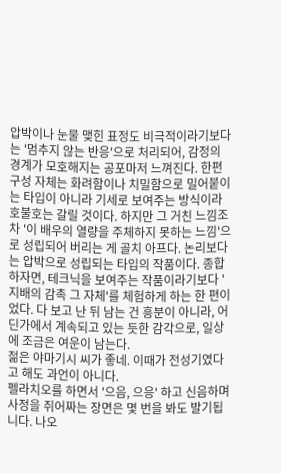압박이나 눈물 맺힌 표정도 비극적이라기보다는 '멈추지 않는 반응'으로 처리되어, 감정의 경계가 모호해지는 공포마저 느껴진다. 한편 구성 자체는 화려함이나 치밀함으로 밀어붙이는 타입이 아니라 기세로 보여주는 방식이라 호불호는 갈릴 것이다. 하지만 그 거친 느낌조차 '이 배우의 열량을 주체하지 못하는 느낌'으로 성립되어 버리는 게 골치 아프다. 논리보다는 압박으로 성립되는 타입의 작품이다. 종합하자면, 테크닉을 보여주는 작품이라기보다 '지배의 감촉 그 자체'를 체험하게 하는 한 편이었다. 다 보고 난 뒤 남는 건 흥분이 아니라, 어딘가에서 계속되고 있는 듯한 감각으로, 일상에 조금은 여운이 남는다.
젊은 야마기시 씨가 좋네. 이때가 전성기였다고 해도 과언이 아니다.
펠라치오를 하면서 '으음, 으응' 하고 신음하며 사정을 쥐어짜는 장면은 몇 번을 봐도 발기됩니다. 나오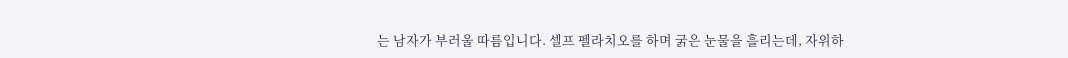는 남자가 부러울 따름입니다. 셀프 펠라치오를 하며 굵은 눈물을 흘리는데, 자위하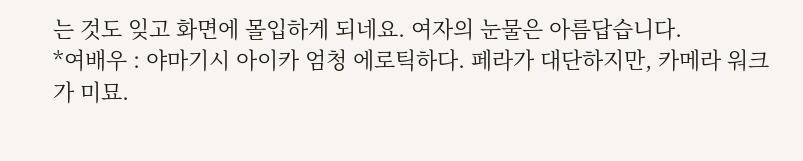는 것도 잊고 화면에 몰입하게 되네요. 여자의 눈물은 아름답습니다.
*여배우 : 야마기시 아이카 엄청 에로틱하다. 페라가 대단하지만, 카메라 워크가 미묘.